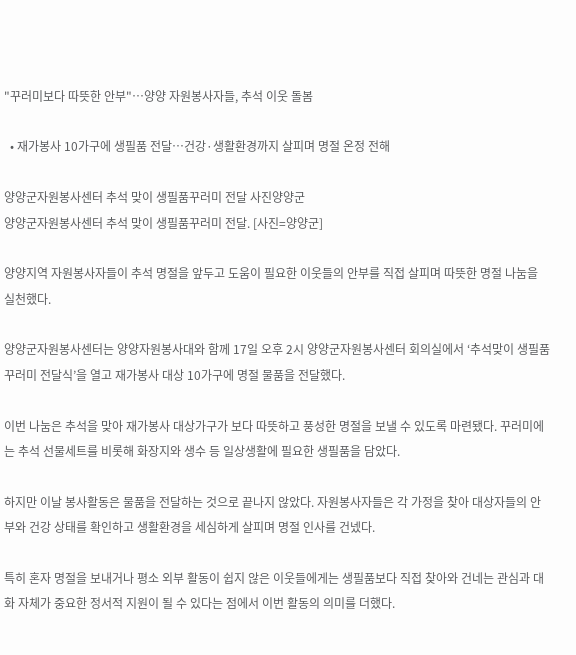"꾸러미보다 따뜻한 안부"…양양 자원봉사자들, 추석 이웃 돌봄

  • 재가봉사 10가구에 생필품 전달…건강·생활환경까지 살피며 명절 온정 전해

양양군자원봉사센터 추석 맞이 생필품꾸러미 전달 사진양양군
양양군자원봉사센터 추석 맞이 생필품꾸러미 전달. [사진=양양군]

양양지역 자원봉사자들이 추석 명절을 앞두고 도움이 필요한 이웃들의 안부를 직접 살피며 따뜻한 명절 나눔을 실천했다.

양양군자원봉사센터는 양양자원봉사대와 함께 17일 오후 2시 양양군자원봉사센터 회의실에서 ‘추석맞이 생필품꾸러미 전달식’을 열고 재가봉사 대상 10가구에 명절 물품을 전달했다.

이번 나눔은 추석을 맞아 재가봉사 대상가구가 보다 따뜻하고 풍성한 명절을 보낼 수 있도록 마련됐다. 꾸러미에는 추석 선물세트를 비롯해 화장지와 생수 등 일상생활에 필요한 생필품을 담았다.

하지만 이날 봉사활동은 물품을 전달하는 것으로 끝나지 않았다. 자원봉사자들은 각 가정을 찾아 대상자들의 안부와 건강 상태를 확인하고 생활환경을 세심하게 살피며 명절 인사를 건넸다.

특히 혼자 명절을 보내거나 평소 외부 활동이 쉽지 않은 이웃들에게는 생필품보다 직접 찾아와 건네는 관심과 대화 자체가 중요한 정서적 지원이 될 수 있다는 점에서 이번 활동의 의미를 더했다.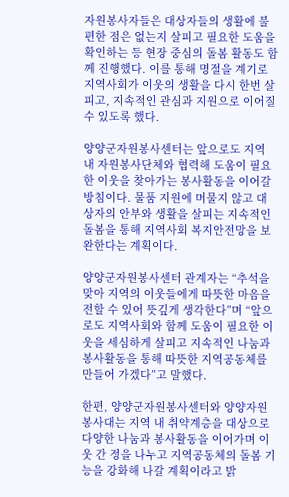자원봉사자들은 대상자들의 생활에 불편한 점은 없는지 살피고 필요한 도움을 확인하는 등 현장 중심의 돌봄 활동도 함께 진행했다. 이를 통해 명절을 계기로 지역사회가 이웃의 생활을 다시 한번 살피고, 지속적인 관심과 지원으로 이어질 수 있도록 했다.

양양군자원봉사센터는 앞으로도 지역 내 자원봉사단체와 협력해 도움이 필요한 이웃을 찾아가는 봉사활동을 이어갈 방침이다. 물품 지원에 머물지 않고 대상자의 안부와 생활을 살피는 지속적인 돌봄을 통해 지역사회 복지안전망을 보완한다는 계획이다.

양양군자원봉사센터 관계자는 “추석을 맞아 지역의 이웃들에게 따뜻한 마음을 전할 수 있어 뜻깊게 생각한다”며 “앞으로도 지역사회와 함께 도움이 필요한 이웃을 세심하게 살피고 지속적인 나눔과 봉사활동을 통해 따뜻한 지역공동체를 만들어 가겠다”고 말했다.

한편, 양양군자원봉사센터와 양양자원봉사대는 지역 내 취약계층을 대상으로 다양한 나눔과 봉사활동을 이어가며 이웃 간 정을 나누고 지역공동체의 돌봄 기능을 강화해 나갈 계획이라고 밝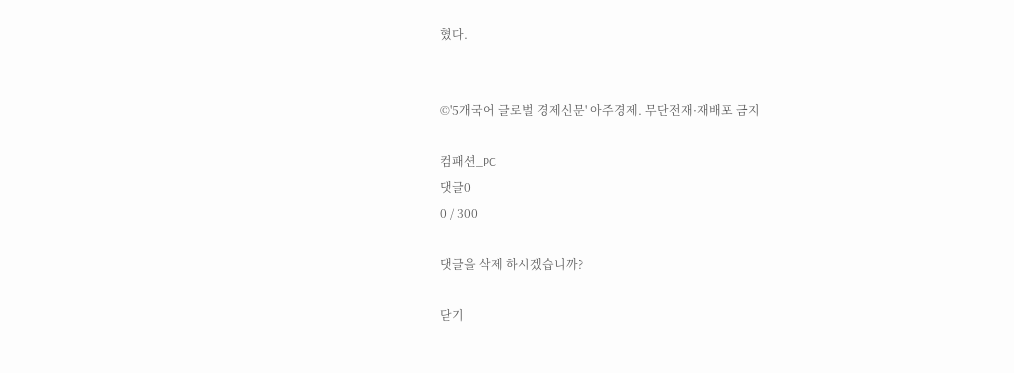혔다.


©'5개국어 글로벌 경제신문' 아주경제. 무단전재·재배포 금지

컴패션_PC
댓글0
0 / 300

댓글을 삭제 하시겠습니까?

닫기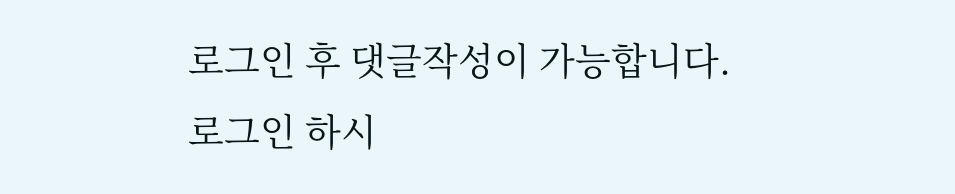로그인 후 댓글작성이 가능합니다.
로그인 하시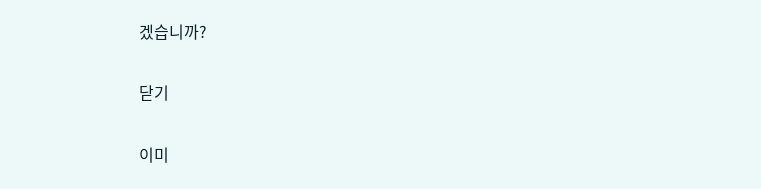겠습니까?

닫기

이미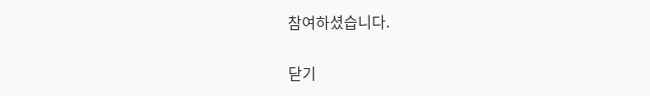참여하셨습니다.

닫기